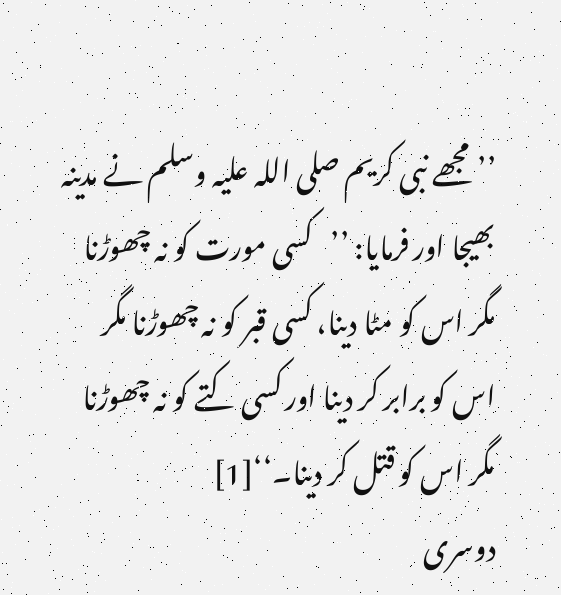’’مجھے نبی کریم صلی اللہ علیہ وسلم نے مدینہ بھیجا اور فرمایا: ’’کسی مورت کو نہ چھوڑنا مگر اس کو مٹا دینا، کسی قبر کو نہ چھوڑنا مگر اس کو برابر کر دینا اور کسی کتے کو نہ چھوڑنا مگر اس کو قتل کر دینا۔‘‘[1]
دوسری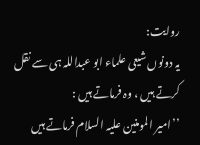روایت:
یہ دونوں شیعی علماء ابو عبداللہ ہی سے نقل کرتے ہیں ، وہ فرماتے ہیں :
’’امیر المومنین علیہ السلام فرماتے ہیں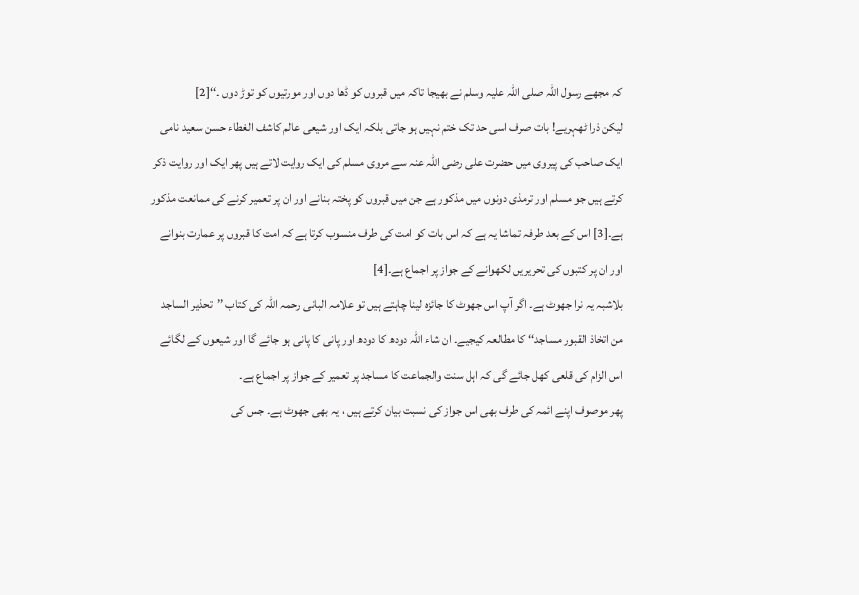کہ مجھے رسول اللہ صلی اللہ علیہ وسلم نے بھیجا تاکہ میں قبروں کو ڈھا دوں اور مورتیوں کو توڑ دوں ۔‘‘[2]
لیکن ذرا ٹھہریے! بات صرف اسی حد تک ختم نہیں ہو جاتی بلکہ ایک اور شیعی عالم کاشف الغطاء حسن سعید نامی ایک صاحب کی پیروی میں حضرت علی رضی اللہ عنہ سے مروی مسلم کی ایک روایت لاتے ہیں پھر ایک اور روایت ذکر کرتے ہیں جو مسلم اور ترمذی دونوں میں مذکور ہے جن میں قبروں کو پختہ بنانے اور ان پر تعمیر کرنے کی ممانعت مذکور ہے۔[3] اس کے بعد طرفہ تماشا یہ ہے کہ اس بات کو امت کی طرف منسوب کرتا ہے کہ امت کا قبروں پر عمارت بنوانے اور ان پر کتبوں کی تحریریں لکھوانے کے جواز پر اجماع ہے۔[4]
بلاشبہ یہ نرا جھوٹ ہے۔ اگر آپ اس جھوٹ کا جائزہ لینا چاہتے ہیں تو علامہ البانی رحمہ اللہ کی کتاب ’’تحذیر الساجد من اتخاذ القبور مساجد‘‘ کا مطالعہ کیجیے۔ ان شاء اللہ دودھ کا دودھ اور پانی کا پانی ہو جائے گا اور شیعوں کے لگائے اس الزام کی قلعی کھل جائے گی کہ اہل سنت والجماعت کا مساجد پر تعمیر کے جواز پر اجماع ہے۔
پھر موصوف اپنے ائمہ کی طرف بھی اس جواز کی نسبت بیان کرتے ہیں ، یہ بھی جھوٹ ہے۔ جس کی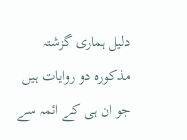دلیل ہماری گزشتہ مذکورہ دو روایات ہیں جو ان ہی کے ائمہ سے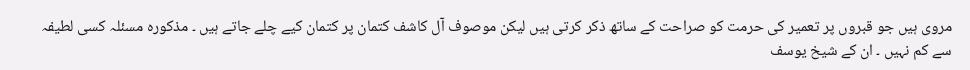مروی ہیں جو قبروں پر تعمیر کی حرمت کو صراحت کے ساتھ ذکر کرتی ہیں لیکن موصوف آل کاشف کتمان پر کتمان کیے چلے جاتے ہیں ۔ مذکورہ مسئلہ کسی لطیفہ سے کم نہیں ۔ ان کے شیخ یوسف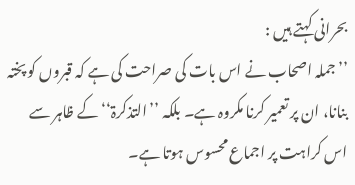بحرانی کہتے ہیں :
’’جملہ اصحاب نے اس بات کی صراحت کی ہے کہ قبروں کو پختہ بنانا، ان پر تعمیر کرنا مکروہ ہے۔ بلکہ ’’التذکرۃ‘‘ کے ظاہر سے اس کراہت پر اجماع محسوس ہوتا ہے۔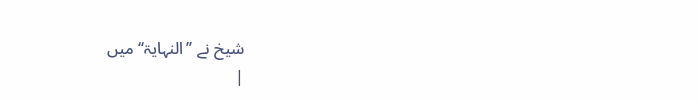شیخ نے ’’النہایۃ‘‘ میں
|